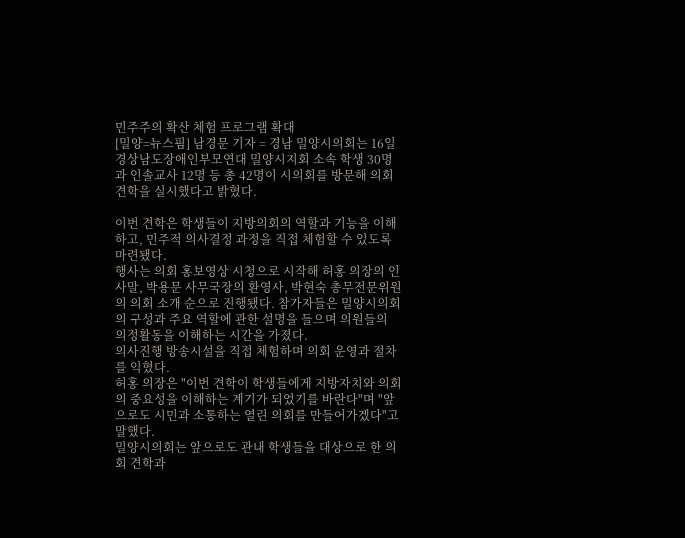민주주의 확산 체험 프로그램 확대
[밀양=뉴스핌] 남경문 기자 = 경남 밀양시의회는 16일 경상남도장애인부모연대 밀양시지회 소속 학생 30명과 인솔교사 12명 등 총 42명이 시의회를 방문해 의회 견학을 실시했다고 밝혔다.

이번 견학은 학생들이 지방의회의 역할과 기능을 이해하고, 민주적 의사결정 과정을 직접 체험할 수 있도록 마련됐다.
행사는 의회 홍보영상 시청으로 시작해 허홍 의장의 인사말, 박용문 사무국장의 환영사, 박현숙 총무전문위원의 의회 소개 순으로 진행됐다. 참가자들은 밀양시의회의 구성과 주요 역할에 관한 설명을 들으며 의원들의 의정활동을 이해하는 시간을 가졌다.
의사진행 방송시설을 직접 체험하며 의회 운영과 절차를 익혔다.
허홍 의장은 "이번 견학이 학생들에게 지방자치와 의회의 중요성을 이해하는 계기가 되었기를 바란다"며 "앞으로도 시민과 소통하는 열린 의회를 만들어가겠다"고 말했다.
밀양시의회는 앞으로도 관내 학생들을 대상으로 한 의회 견학과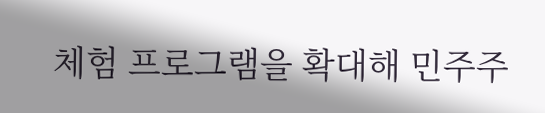체험 프로그램을 확대해 민주주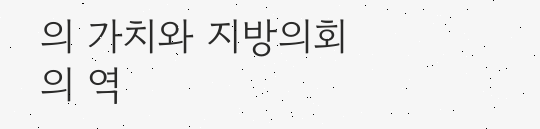의 가치와 지방의회의 역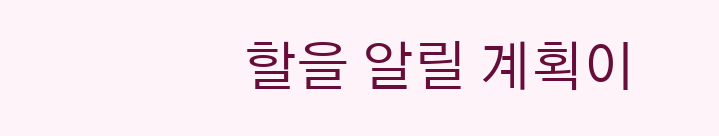할을 알릴 계획이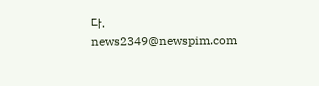다.
news2349@newspim.com